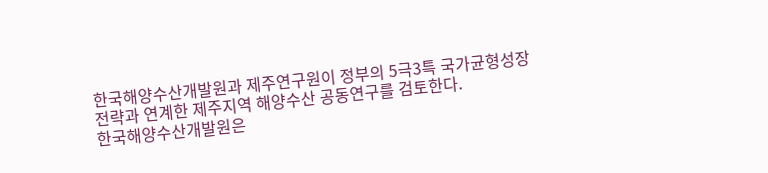한국해양수산개발원과 제주연구원이 정부의 5극3특 국가균형성장 전략과 연계한 제주지역 해양수산 공동연구를 검토한다.
한국해양수산개발원은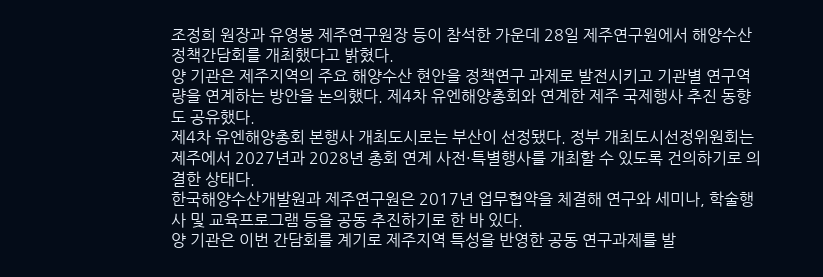조정희 원장과 유영봉 제주연구원장 등이 참석한 가운데 28일 제주연구원에서 해양수산 정책간담회를 개최했다고 밝혔다.
양 기관은 제주지역의 주요 해양수산 현안을 정책연구 과제로 발전시키고 기관별 연구역량을 연계하는 방안을 논의했다. 제4차 유엔해양총회와 연계한 제주 국제행사 추진 동향도 공유했다.
제4차 유엔해양총회 본행사 개최도시로는 부산이 선정됐다. 정부 개최도시선정위원회는 제주에서 2027년과 2028년 총회 연계 사전·특별행사를 개최할 수 있도록 건의하기로 의결한 상태다.
한국해양수산개발원과 제주연구원은 2017년 업무협약을 체결해 연구와 세미나, 학술행사 및 교육프로그램 등을 공동 추진하기로 한 바 있다.
양 기관은 이번 간담회를 계기로 제주지역 특성을 반영한 공동 연구과제를 발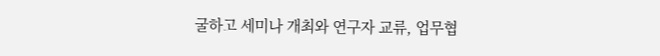굴하고 세미나 개최와 연구자 교류, 업무협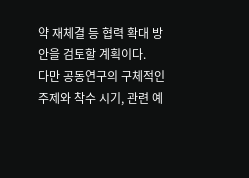약 재체결 등 협력 확대 방안을 검토할 계획이다.
다만 공동연구의 구체적인 주제와 착수 시기, 관련 예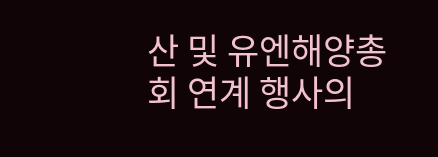산 및 유엔해양총회 연계 행사의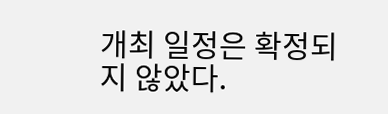개최 일정은 확정되지 않았다.